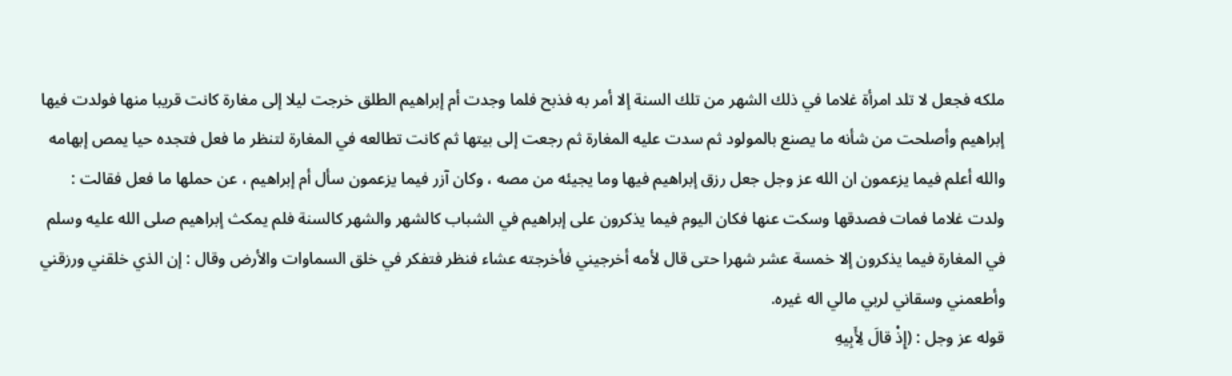ملكه فجعل لا تلد امرأة غلاما في ذلك الشهر من تلك السنة إلا أمر به فذبح فلما وجدت أم إبراهيم الطلق خرجت ليلا إلى مغارة كانت قريبا منها فولدت فيها إبراهيم وأصلحت من شأنه ما يصنع بالمولود ثم سدت عليه المغارة ثم رجعت إلى بيتها ثم كانت تطالعه في المغارة لتنظر ما فعل فتجده حيا يمص إبهامه والله أعلم فيما يزعمون ان الله عز وجل جعل رزق إبراهيم فيها وما يجيئه من مصه ، وكان آزر فيما يزعمون سأل أم إبراهيم ، عن حملها ما فعل فقالت : ولدت غلاما فمات فصدقها وسكت عنها فكان اليوم فيما يذكرون على إبراهيم في الشباب كالشهر والشهر كالسنة فلم يمكث إبراهيم صلى الله عليه وسلم في المغارة فيما يذكرون إلا خمسة عشر شهرا حتى قال لأمه أخرجيني فأخرجته عشاء فنظر فتفكر في خلق السماوات والأرض وقال : إن الذي خلقني ورزقني وأطعمني وسقاني لربي مالي اله غيره.
قوله عز وجل : (إِذْ قالَ لِأَبِيهِ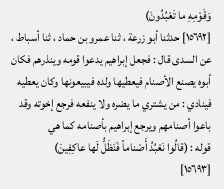وَقَوْمِهِ ما تَعْبُدُونَ)
[١٥٦٩٢] حدثنا أبو زرعة ، ثنا عمرو بن حماد ، ثنا أسباط ، عن السدى قال : فجعل إبراهيم يدعوا قومه وينذرهم فكان أبوه يصنع الأصنام فيعطيها ولده فيبيعونها وكان يعطيه فينادي : من يشتري ما يضره ولا ينفعه فرجع إخوته وقد باعوا أصنامهم ويرجع إبراهيم بأصنامه كما هي
قوله : (قالُوا نَعْبُدُ أَصْناماً فَنَظَلُّ لَها عاكِفِينَ)
[١٥٦٩٣]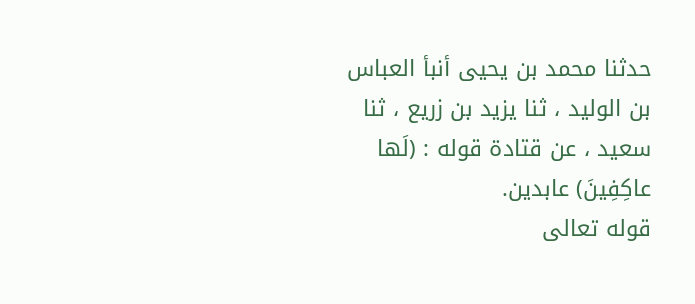حدثنا محمد بن يحيى أنبأ العباس بن الوليد ، ثنا يزيد بن زريع ، ثنا سعيد ، عن قتادة قوله : (لَها عاكِفِينَ) عابدين.
قوله تعالى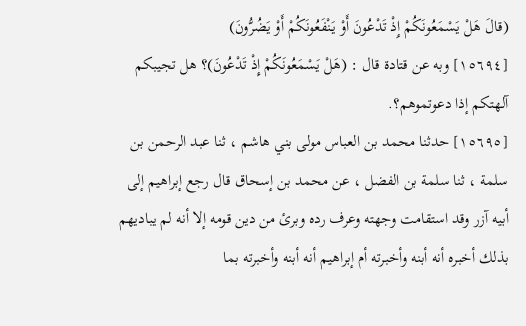(قالَ هَلْ يَسْمَعُونَكُمْ إِذْ تَدْعُونَ أَوْ يَنْفَعُونَكُمْ أَوْ يَضُرُّونَ)
[١٥٦٩٤] وبه عن قتادة قال : (هَلْ يَسْمَعُونَكُمْ إِذْ تَدْعُونَ)؟ هل تجيبكم آلهتكم إذا دعوتموهم؟.
[١٥٦٩٥] حدثنا محمد بن العباس مولى بني هاشم ، ثنا عبد الرحمن بن سلمة ، ثنا سلمة بن الفضل ، عن محمد بن إسحاق قال رجع إبراهيم إلى أبيه آزر وقد استقامت وجهته وعرف رده وبرئ من دين قومه إلا أنه لم يباديهم بذلك أخبره أنه أبنه وأخبرته أم إبراهيم أنه أبنه وأخبرته بما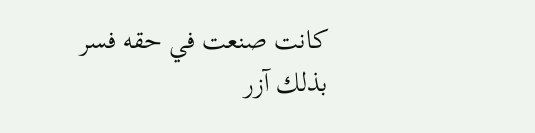كانت صنعت في حقه فسر بذلك آزر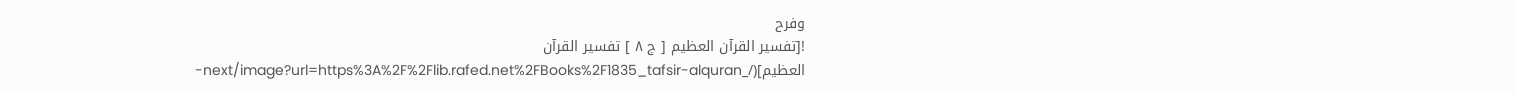وفرح
![تفسير القرآن العظيم [ ج ٨ ] تفسير القرآن العظيم](/_next/image?url=https%3A%2F%2Flib.rafed.net%2FBooks%2F1835_tafsir-alquran-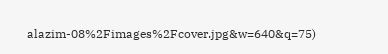alazim-08%2Fimages%2Fcover.jpg&w=640&q=75)